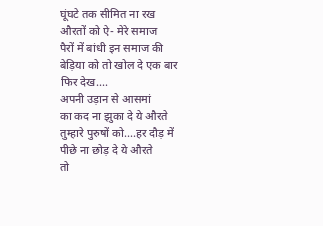घूंघटे तक सीमित ना रख
औरतों को ऐ- मेरे समाज
पैरों में बांधी इन समाज की
बेड़िया को तो खोल दे एक बार
फिर देख....
अपनी उड़ान से आसमां
का कद ना झुका दे ये औरते
तुम्हारे पुरुषों को....हर दौड़ में
पीछे ना छोड़ दे ये औरते
तो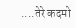....तेरे कदमो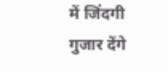में जिंदगी गुजार देंगे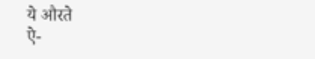ये औरते
ऐ-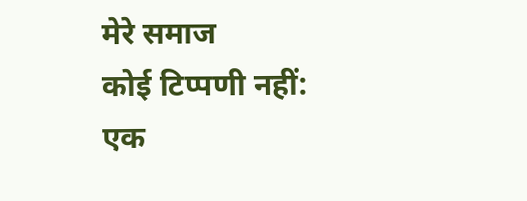मेरे समाज
कोई टिप्पणी नहीं:
एक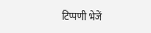टिप्पणी भेजें